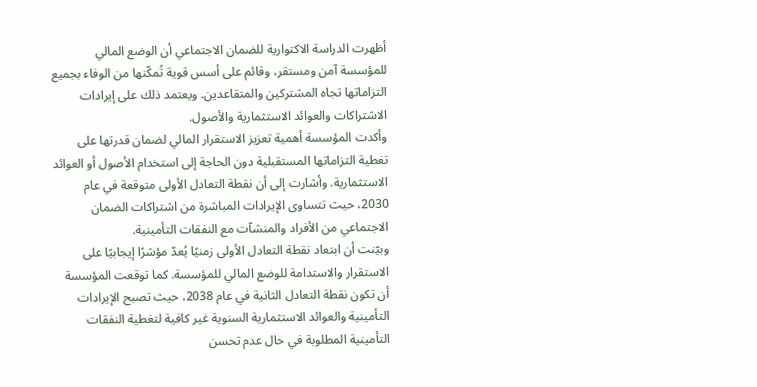أظهرت الدراسة الاكتوارية للضمان الاجتماعي أن الوضع المالي للمؤسسة آمن ومستقر، وقائم على أسس قوية تُمكّنها من الوفاء بجميع التزاماتها تجاه المشتركين والمتقاعدين. ويعتمد ذلك على إيرادات الاشتراكات والعوائد الاستثمارية والأصول.
وأكدت المؤسسة أهمية تعزيز الاستقرار المالي لضمان قدرتها على تغطية التزاماتها المستقبلية دون الحاجة إلى استخدام الأصول أو العوائد الاستثمارية. وأشارت إلى أن نقطة التعادل الأولى متوقعة في عام 2030، حيث تتساوى الإيرادات المباشرة من اشتراكات الضمان الاجتماعي من الأفراد والمنشآت مع النفقات التأمينية.
وبيّنت أن ابتعاد نقطة التعادل الأولى زمنيًا يُعدّ مؤشرًا إيجابيًا على الاستقرار والاستدامة للوضع المالي للمؤسسة. كما توقعت المؤسسة أن تكون نقطة التعادل الثانية في عام 2038، حيث تصبح الإيرادات التأمينية والعوائد الاستثمارية السنوية غير كافية لتغطية النفقات التأمينية المطلوبة في حال عدم تحسن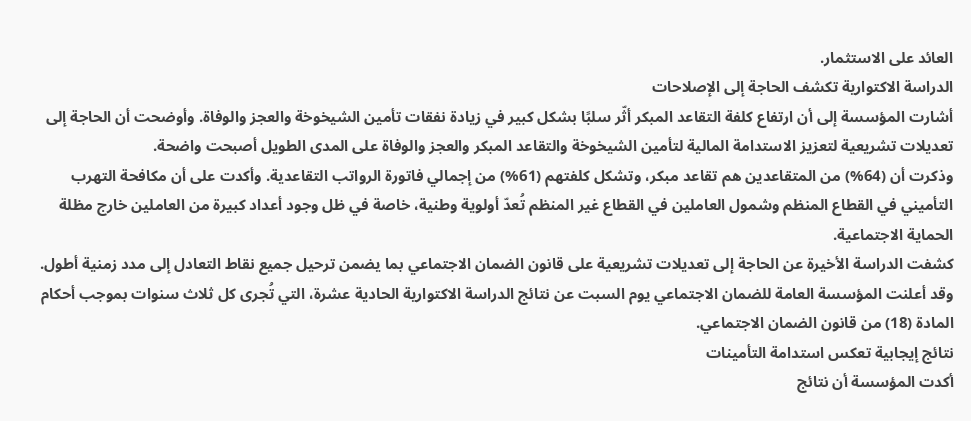العائد على الاستثمار.
الدراسة الاكتوارية تكشف الحاجة إلى الإصلاحات
أشارت المؤسسة إلى أن ارتفاع كلفة التقاعد المبكر أثّر سلبًا بشكل كبير في زيادة نفقات تأمين الشيخوخة والعجز والوفاة. وأوضحت أن الحاجة إلى تعديلات تشريعية لتعزيز الاستدامة المالية لتأمين الشيخوخة والتقاعد المبكر والعجز والوفاة على المدى الطويل أصبحت واضحة.
وذكرت أن (64%) من المتقاعدين هم تقاعد مبكر، وتشكل كلفتهم (61%) من إجمالي فاتورة الرواتب التقاعدية. وأكدت على أن مكافحة التهرب التأميني في القطاع المنظم وشمول العاملين في القطاع غير المنظم تُعدّ أولوية وطنية، خاصة في ظل وجود أعداد كبيرة من العاملين خارج مظلة الحماية الاجتماعية.
كشفت الدراسة الأخيرة عن الحاجة إلى تعديلات تشريعية على قانون الضمان الاجتماعي بما يضمن ترحيل جميع نقاط التعادل إلى مدد زمنية أطول. وقد أعلنت المؤسسة العامة للضمان الاجتماعي يوم السبت عن نتائج الدراسة الاكتوارية الحادية عشرة، التي تُجرى كل ثلاث سنوات بموجب أحكام المادة (18) من قانون الضمان الاجتماعي.
نتائج إيجابية تعكس استدامة التأمينات
أكدت المؤسسة أن نتائج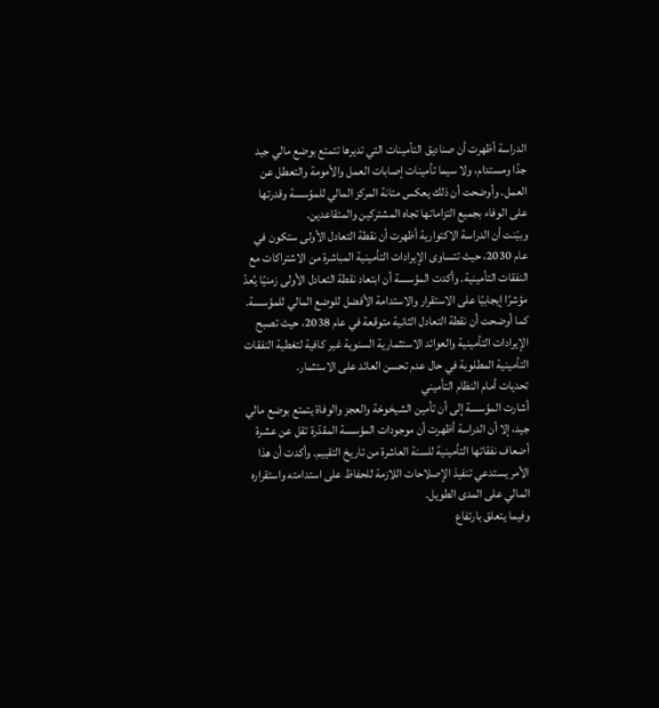الدراسة أظهرت أن صناديق التأمينات التي تديرها تتمتع بوضع مالي جيد جدًا ومستدام، ولا سيما تأمينات إصابات العمل والأمومة والتعطل عن العمل. وأوضحت أن ذلك يعكس متانة المركز المالي للمؤسسة وقدرتها على الوفاء بجميع التزاماتها تجاه المشتركين والمتقاعدين.
وبيّنت أن الدراسة الاكتوارية أظهرت أن نقطة التعادل الأولى ستكون في عام 2030، حيث تتساوى الإيرادات التأمينية المباشرة من الاشتراكات مع النفقات التأمينية. وأكدت المؤسسة أن ابتعاد نقطة التعادل الأولى زمنيًا يُعدّ مؤشرًا إيجابيًا على الاستقرار والاستدامة الأفضل للوضع المالي للمؤسسة.
كما أوضحت أن نقطة التعادل الثانية متوقعة في عام 2038، حيث تصبح الإيرادات التأمينية والعوائد الاستثمارية السنوية غير كافية لتغطية النفقات التأمينية المطلوبة في حال عدم تحسن العائد على الاستثمار.
تحديات أمام النظام التأميني
أشارت المؤسسة إلى أن تأمين الشيخوخة والعجز والوفاة يتمتع بوضع مالي جيد، إلا أن الدراسة أظهرت أن موجودات المؤسسة المقدّرة تقل عن عشرة أضعاف نفقاتها التأمينية للسنة العاشرة من تاريخ التقييم. وأكدت أن هذا الأمر يستدعي تنفيذ الإصلاحات اللازمة للحفاظ على استدامته واستقراره المالي على المدى الطويل.
وفيما يتعلق بارتفاع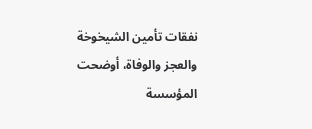نفقات تأمين الشيخوخة والعجز والوفاة، أوضحت المؤسسة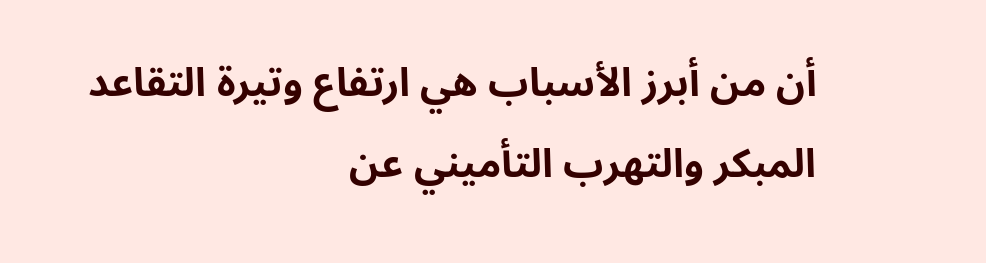أن من أبرز الأسباب هي ارتفاع وتيرة التقاعد المبكر والتهرب التأميني عن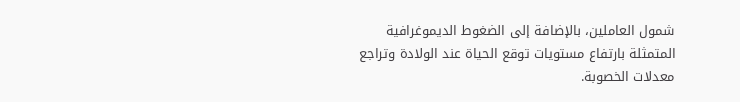شمول العاملين، بالإضافة إلى الضغوط الديموغرافية المتمثلة بارتفاع مستويات توقع الحياة عند الولادة وتراجع معدلات الخصوبة.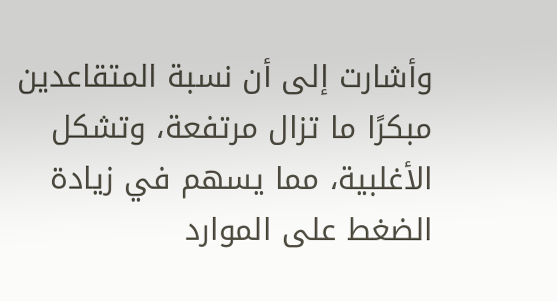وأشارت إلى أن نسبة المتقاعدين مبكرًا ما تزال مرتفعة، وتشكل الأغلبية، مما يسهم في زيادة الضغط على الموارد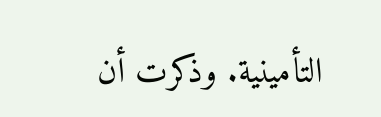التأمينية. وذكرت أن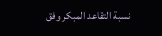نسبة التقاعد المبكر وفق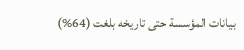بيانات المؤسسة حتى تاريخه بلغت (64%)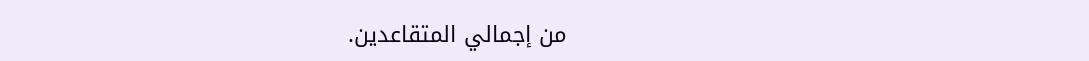من إجمالي المتقاعدين.